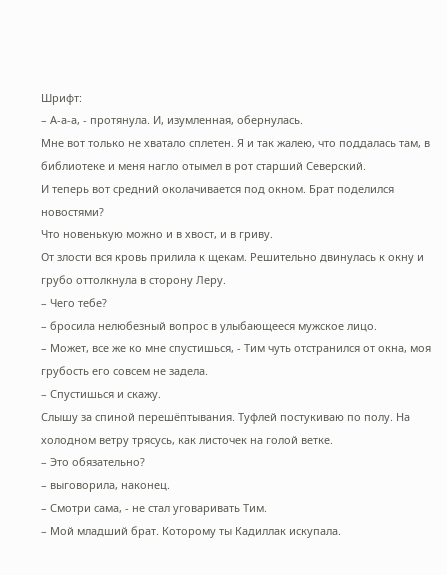Шрифт:
– А-а-а, - протянула. И, изумленная, обернулась.
Мне вот только не хватало сплетен. Я и так жалею, что поддалась там, в библиотеке и меня нагло отымел в рот старший Северский.
И теперь вот средний околачивается под окном. Брат поделился новостями?
Что новенькую можно и в хвост, и в гриву.
От злости вся кровь прилила к щекам. Решительно двинулась к окну и грубо оттолкнула в сторону Леру.
– Чего тебе?
– бросила нелюбезный вопрос в улыбающееся мужское лицо.
– Может, все же ко мне спустишься, - Тим чуть отстранился от окна, моя грубость его совсем не задела.
– Спустишься и скажу.
Слышу за спиной перешёптывания. Туфлей постукиваю по полу. На холодном ветру трясусь, как листочек на голой ветке.
– Это обязательно?
– выговорила, наконец.
– Смотри сама, - не стал уговаривать Тим.
– Мой младший брат. Которому ты Кадиллак искупала.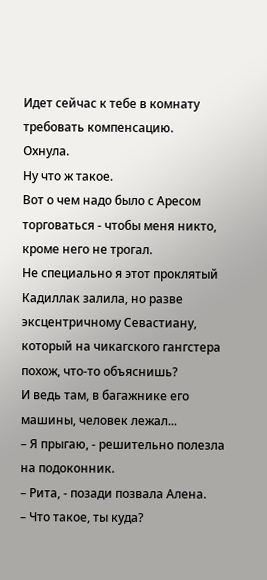Идет сейчас к тебе в комнату требовать компенсацию.
Охнула.
Ну что ж такое.
Вот о чем надо было с Аресом торговаться - чтобы меня никто, кроме него не трогал.
Не специально я этот проклятый Кадиллак залила, но разве эксцентричному Севастиану, который на чикагского гангстера похож, что-то объяснишь?
И ведь там, в багажнике его машины, человек лежал...
– Я прыгаю, - решительно полезла на подоконник.
– Рита, - позади позвала Алена.
– Что такое, ты куда?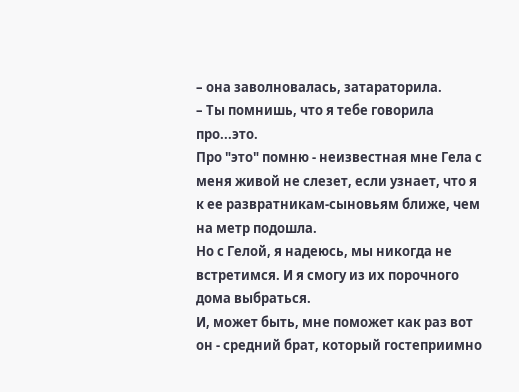– она заволновалась, затараторила.
– Ты помнишь, что я тебе говорила про...это.
Про "это" помню - неизвестная мне Гела с меня живой не слезет, если узнает, что я к ее развратникам-сыновьям ближе, чем на метр подошла.
Но с Гелой, я надеюсь, мы никогда не встретимся. И я смогу из их порочного дома выбраться.
И, может быть, мне поможет как раз вот он - средний брат, который гостеприимно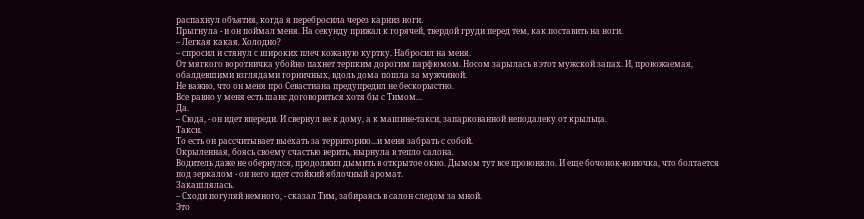распахнул объятия, когда я перебросила через карниз ноги.
Прыгнула - и он поймал меня. На секунду прижал к горячей, твердой груди перед тем, как поставить на ноги.
– Легкая какая. Холодно?
– спросил и стянул с широких плеч кожаную куртку. Набросил на меня.
От мягкого воротничка убойно пахнет терпким дорогим парфюмом. Носом зарылась в этот мужской запах. И, провожаемая, обалдевшими взглядами горничных, вдоль дома пошла за мужчиной.
Не важно, что он меня про Севастиана предупредил не бескорыстно.
Все равно у меня есть шанс договориться хотя бы с Тимом...
Да.
– Сюда, - он идет впереди. И свернул не к дому, а к машине-такси, запаркованной неподалеку от крыльца.
Такси.
То есть он рассчитывает выехать за территорию...и меня забрать с собой.
Окрыленная, боясь своему счастью верить, нырнула в тепло салона.
Водитель даже не обернулся, продолжил дымить в открытое окно. Дымом тут все провоняло. И еще бочонок-вонючка, что болтается под зеркалом - он него идет стойкий яблочный аромат.
Закашлялась.
– Сходи погуляй немного, - сказал Тим, забираясь в салон следом за мной.
Это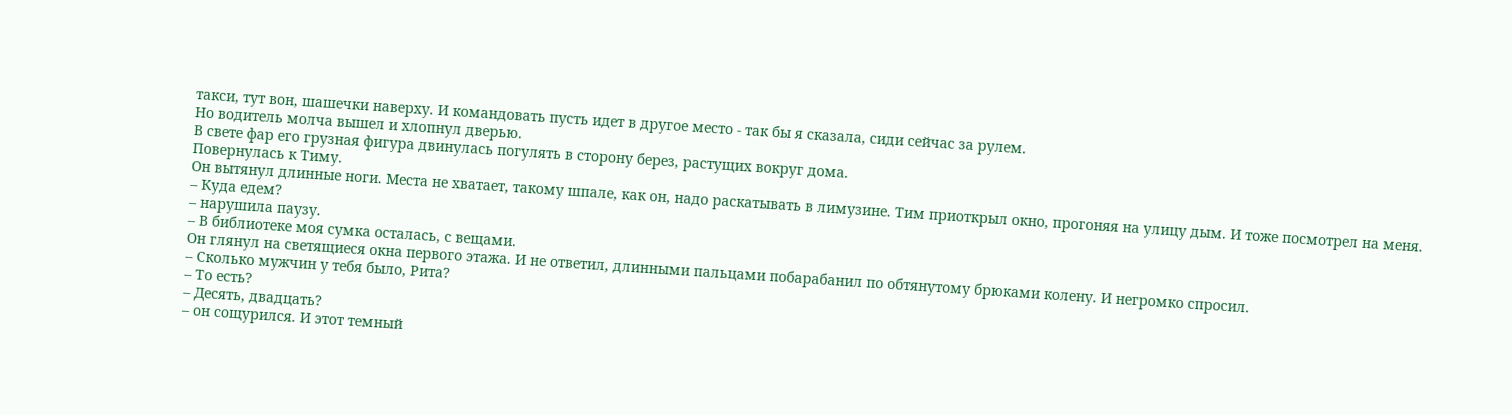такси, тут вон, шашечки наверху. И командовать пусть идет в другое место - так бы я сказала, сиди сейчас за рулем.
Но водитель молча вышел и хлопнул дверью.
В свете фар его грузная фигура двинулась погулять в сторону берез, растущих вокруг дома.
Повернулась к Тиму.
Он вытянул длинные ноги. Места не хватает, такому шпале, как он, надо раскатывать в лимузине. Тим приоткрыл окно, прогоняя на улицу дым. И тоже посмотрел на меня.
– Куда едем?
– нарушила паузу.
– В библиотеке моя сумка осталась, с вещами.
Он глянул на светящиеся окна первого этажа. И не ответил, длинными пальцами побарабанил по обтянутому брюками колену. И негромко спросил.
– Сколько мужчин у тебя было, Рита?
– То есть?
– Десять, двадцать?
– он сощурился. И этот темный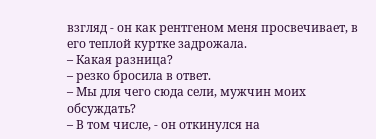взгляд - он как рентгеном меня просвечивает, в его теплой куртке задрожала.
– Какая разница?
– резко бросила в ответ.
– Мы для чего сюда сели, мужчин моих обсуждать?
– В том числе, - он откинулся на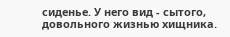сиденье. У него вид - сытого, довольного жизнью хищника.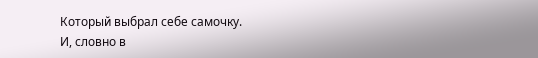Который выбрал себе самочку.
И, словно в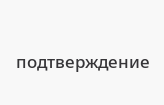подтверждение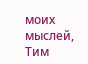моих мыслей, Тим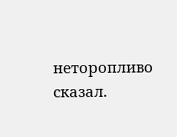неторопливо сказал.